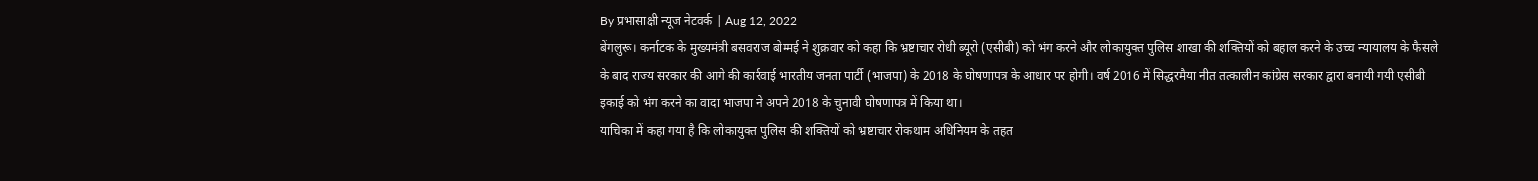By प्रभासाक्षी न्यूज नेटवर्क | Aug 12, 2022
बेंगलुरू। कर्नाटक के मुख्यमंत्री बसवराज बोम्मई ने शुक्रवार को कहा कि भ्रष्टाचार रोधी ब्यूरो (एसीबी) को भंग करने और लोकायुक्त पुलिस शाखा की शक्तियों को बहाल करने के उच्च न्यायालय के फैसले के बाद राज्य सरकार की आगे की कार्रवाई भारतीय जनता पार्टी (भाजपा) के 2018 के घोषणापत्र के आधार पर होगी। वर्ष 2016 में सिद्धरमैया नीत तत्कालीन कांग्रेस सरकार द्वारा बनायी गयी एसीबी इकाई को भंग करने का वादा भाजपा ने अपने 2018 के चुनावी घोषणापत्र में किया था।
याचिका में कहा गया है कि लोकायुक्त पुलिस की शक्तियों को भ्रष्टाचार रोकथाम अधिनियम के तहत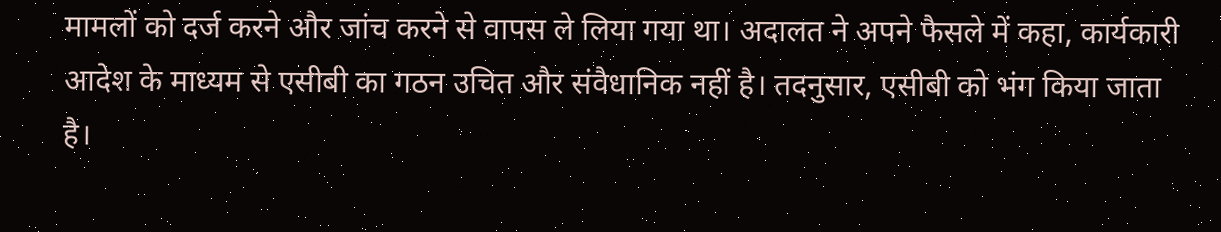मामलों को दर्ज करने और जांच करने से वापस ले लिया गया था। अदालत ने अपने फैसले में कहा, कार्यकारी आदेश के माध्यम से एसीबी का गठन उचित और संवैधानिक नहीं है। तदनुसार, एसीबी को भंग किया जाता है।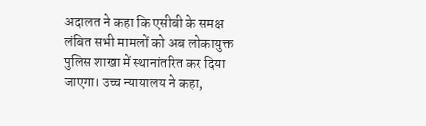अदालत ने कहा कि एसीबी के समक्ष लंबित सभी मामलों को अब लोकायुक्त पुलिस शाखा में स्थानांतरित कर दिया जाएगा। उच्च न्यायालय ने कहा,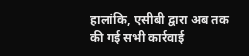हालांकि, एसीबी द्वारा अब तक की गई सभी कार्रवाई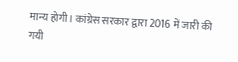मान्य होगी। कांग्रेस सरकार द्वारा 2016 में जारी की गयी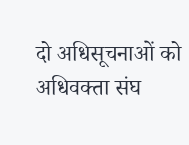दो अधिसूचनाओं को अधिवक्ता संघ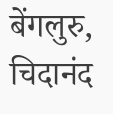बेंगलुरु, चिदानंद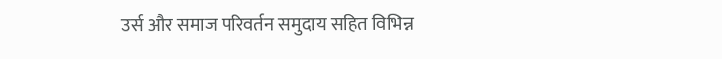उर्स और समाज परिवर्तन समुदाय सहित विभिन्न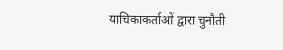याचिकाकर्ताओं द्वारा चुनौती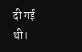दी गई थी।